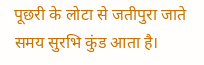पूछरी के लोटा से जतीपुरा जाते समय सुरभि कुंड आता है।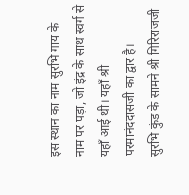इस स्थान का नाम सुरभि गाय के नाम पर पड़ा, जो इंद्र के साथ स्वर्ग से यहाँ आई थी। यहाँ श्री परमानंददासजी का द्वार है।
सुरभि कुंड के सामने श्री गिरिराजजी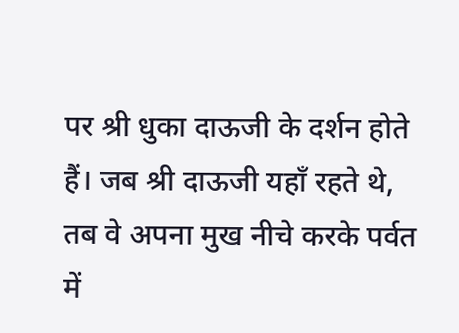पर श्री धुका दाऊजी के दर्शन होते हैं। जब श्री दाऊजी यहाँ रहते थे, तब वे अपना मुख नीचे करके पर्वत में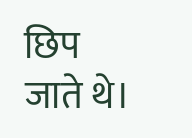छिप जाते थे।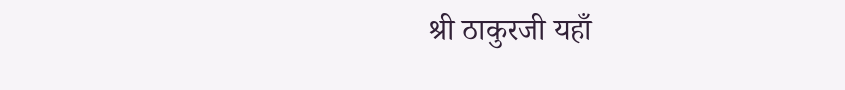श्री ठाकुरजी यहाँ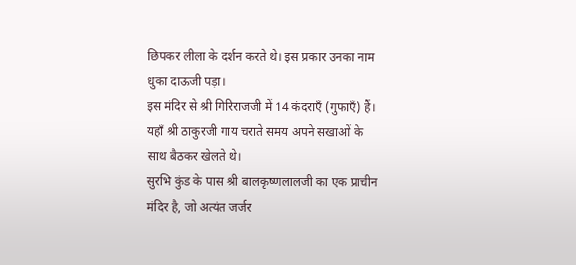छिपकर लीला के दर्शन करते थे। इस प्रकार उनका नाम धुका दाऊजी पड़ा।
इस मंदिर से श्री गिरिराजजी में 14 कंदराएँ (गुफाएँ) हैं। यहाँ श्री ठाकुरजी गाय चराते समय अपने सखाओं के साथ बैठकर खेलते थे।
सुरभि कुंड के पास श्री बालकृष्णलालजी का एक प्राचीन मंदिर है, जो अत्यंत जर्जर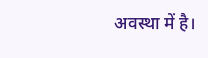अवस्था में है।